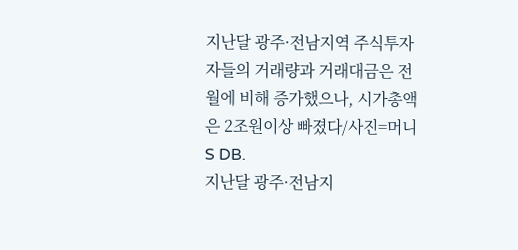지난달 광주·전남지역 주식투자자들의 거래량과 거래대금은 전월에 비해 증가했으나, 시가총액은 2조원이상 빠졌다/사진=머니S DB.
지난달 광주·전남지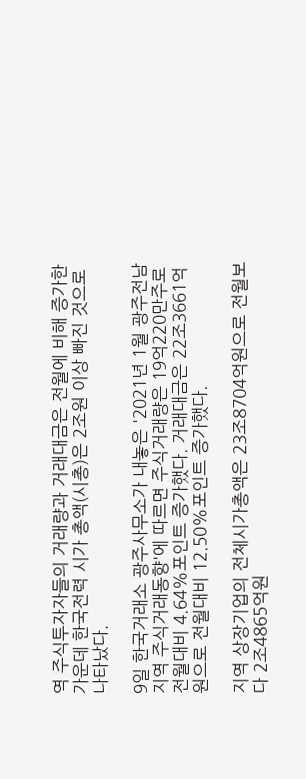역 주식투자자들의 거래량과 거래대금은 전월에 비해 증가한 가운데 한국전력 시가 총액(시총)은 2조원 이상 빠진 것으로 나타났다.

9일 한국거래소 광주사무소가 내놓은 '2021년 1월 광주전남지역 주식거래동향'에 따르면 주식거래량은 19억220만주로 전월대비 4.64%포인트 증가했다. 거래대금은 22조3661억원으로 전월대비 12.50%포인트 증가했다.

지역 상장기업의 전체시가총액은 23조8704억원으로 전월보다 2조4865억원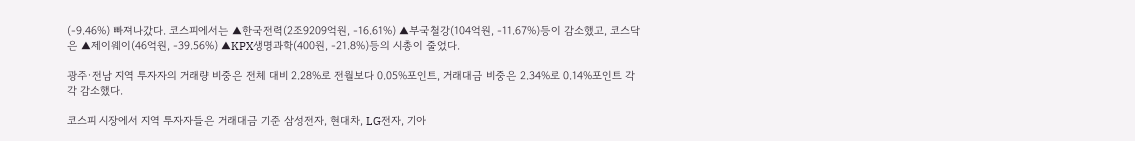(-9.46%) 빠져나갔다. 코스피에서는 ▲한국전력(2조9209억원, -16.61%) ▲부국철강(104억원, -11.67%)등이 감소했고, 코스닥은 ▲제이웨이(46억원, -39.56%) ▲KPX생명과학(400원, -21.8%)등의 시총이 줄었다.

광주·전남 지역 투자자의 거래량 비중은 전체 대비 2.28%로 전월보다 0.05%포인트, 거래대금 비중은 2.34%로 0.14%포인트 각각 감소했다.

코스피 시장에서 지역 투자자들은 거래대금 기준 삼성전자, 현대차, LG전자, 기아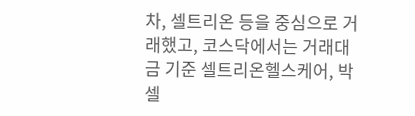차, 셀트리온 등을 중심으로 거래했고, 코스닥에서는 거래대금 기준 셀트리온헬스케어, 박셀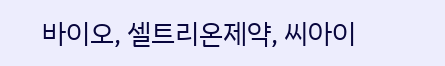바이오, 셀트리온제약, 씨아이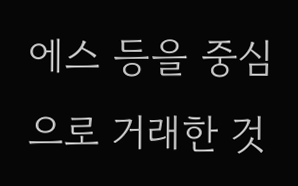에스 등을 중심으로 거래한 것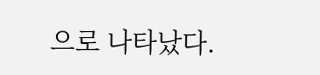으로 나타났다.